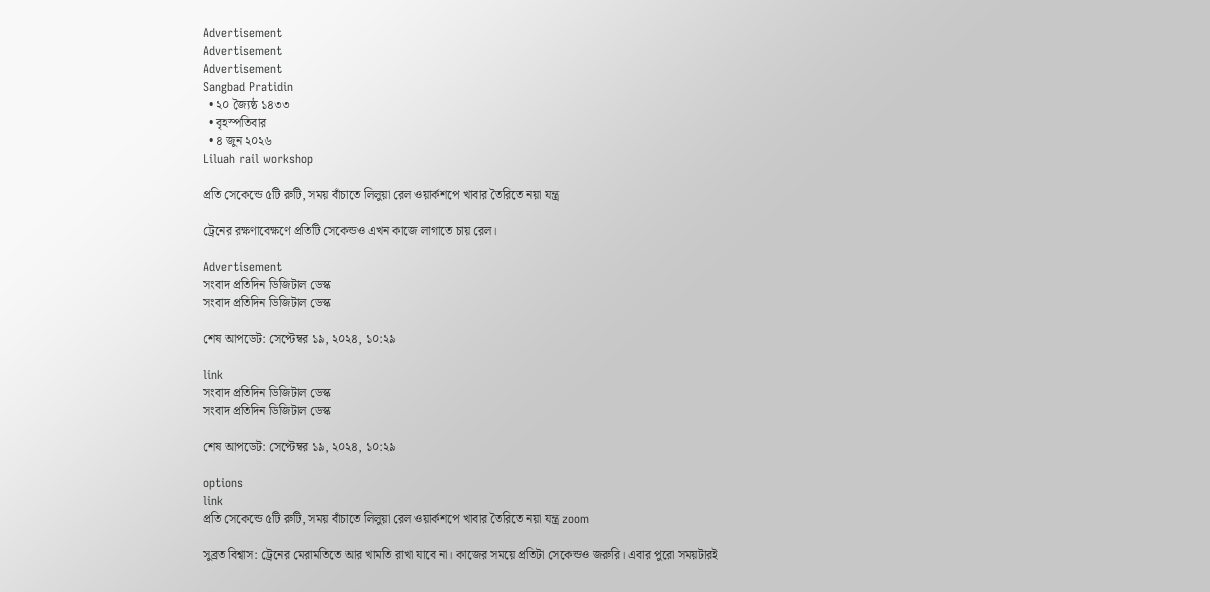Advertisement
Advertisement
Advertisement
Sangbad Pratidin
  • ২০ জ্যৈষ্ঠ ১৪৩৩
  • বৃহস্পতিবার
  • ৪ জুন ২০২৬
Liluah rail workshop

প্রতি সেকেন্ডে ৫টি রুটি, সময় বাঁচাতে লিলুয়া রেল ওয়ার্কশপে খাবার তৈরিতে নয়া যন্ত্র

ট্রেনের রক্ষণাবেক্ষণে প্রতিটি সেকেন্ডও এখন কাজে লাগাতে চায় রেল।

Advertisement
সংবাদ প্রতিদিন ডিজিটাল ডেস্ক
সংবাদ প্রতিদিন ডিজিটাল ডেস্ক

শেষ আপডেট: সেপ্টেম্বর ১৯, ২০২৪, ১০:২৯

link
সংবাদ প্রতিদিন ডিজিটাল ডেস্ক
সংবাদ প্রতিদিন ডিজিটাল ডেস্ক

শেষ আপডেট: সেপ্টেম্বর ১৯, ২০২৪, ১০:২৯

options
link
প্রতি সেকেন্ডে ৫টি রুটি, সময় বাঁচাতে লিলুয়া রেল ওয়ার্কশপে খাবার তৈরিতে নয়া যন্ত্র zoom

সুব্রত বিশ্বাস: ট্রেনের মেরামতিতে আর খামতি রাখা যাবে না। কাজের সময়ে প্রতিটা সেকেন্ডও জরুরি। এবার পুরো সময়টারই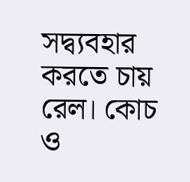সদ্ব‌্যবহার করতে চায় রেল। কোচ ও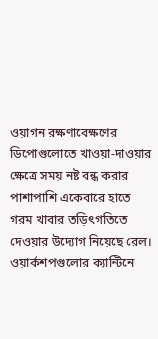ওয়াগন রক্ষণাবেক্ষণের ডিপোগুলোতে খাওয়া-দাওয়ার ক্ষেত্রে সময় নষ্ট বন্ধ করার পাশাপাশি একেবারে হাতে গরম খাবার তড়িৎগতিতে দেওয়ার উদ্যোগ নিয়েছে রেল। ওয়ার্কশপগুলোর ক‌্যান্টিনে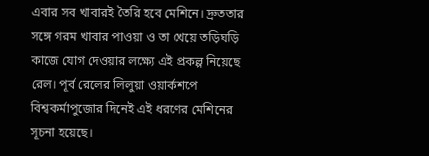এবার সব খাবারই তৈরি হবে মেশিনে। দ্রুততার সঙ্গে গরম খাবার পাওয়া ও তা খেয়ে তড়িঘড়ি কাজে যোগ দেওয়ার লক্ষ্যে এই প্রকল্প নিয়েছে রেল। পূর্ব রেলের লিলুয়া ওয়ার্কশপে বিশ্বকর্মাপুজোর দিনেই এই ধরণের মেশিনের সূচনা হয়েছে।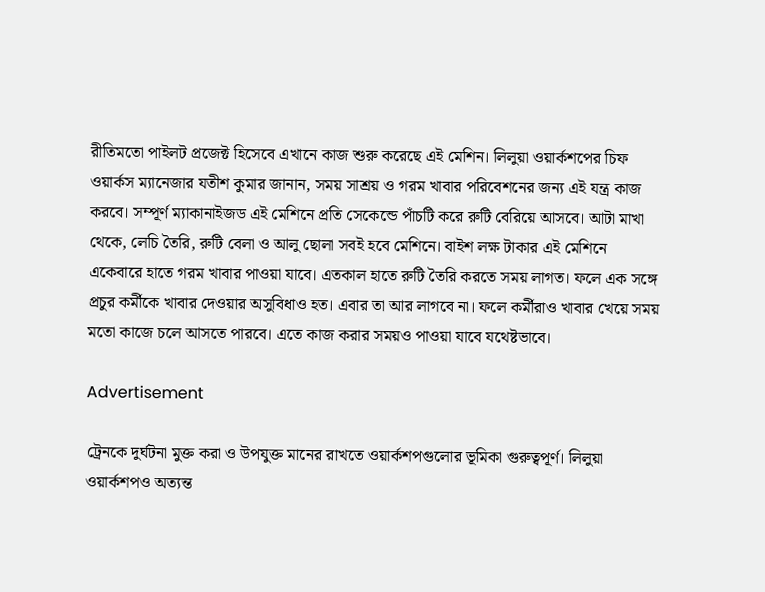রীতিমতো পাইলট প্রজেক্ট হিসেবে এখানে কাজ শুরু করেছে এই মেশিন। লিলুয়া ওয়ার্কশপের চিফ ওয়ার্কস ম‌্যানেজার যতীশ কুমার জানান, সময় সাশ্রয় ও গরম খাবার পরিবেশনের জন্য এই যন্ত্র কাজ করবে। সম্পূর্ণ ম‌্যাকানাইজড এই মেশিনে প্রতি সেকেন্ডে পাঁচটি করে রুটি বেরিয়ে আসবে। আটা মাখা থেকে, লেচি তৈরি, রুটি বেলা ও আলু ছোলা সবই হবে মেশিনে। বাইশ লক্ষ টাকার এই মেশিনে একেবারে হাতে গরম খাবার পাওয়া যাবে। এতকাল হাতে রুটি তৈরি করতে সময় লাগত। ফলে এক সঙ্গে প্রচুর কর্মীকে খাবার দেওয়ার অসুবিধাও হত। এবার তা আর লাগবে না। ফলে কর্মীরাও খাবার খেয়ে সময় মতো কাজে চলে আসতে পারবে। এতে কাজ করার সময়ও পাওয়া যাবে যথেষ্টভাবে।

Advertisement

ট্রেনকে দুর্ঘটনা মুক্ত করা ও উপযুক্ত মানের রাখতে ওয়ার্কশপগুলোর ভূমিকা গুরুত্বপূর্ণ। লিলুয়া ওয়ার্কশপও অত‌্যন্ত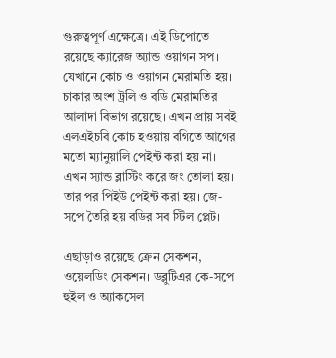গুরুত্বপূর্ণ এক্ষেত্রে। এই ডিপোতে রয়েছে ক‌্যারেজ অ‌্যান্ড ওয়াগন সপ। যেখানে কোচ ও ওয়াগন মেরামতি হয়। চাকার অংশ ট্রলি ও বডি মেরামতির আলাদা বিভাগ রয়েছে। এখন প্রায় সবই এলএইচবি কোচ হওয়ায় বগিতে আগের মতো ম‌্যানুয়ালি পেইন্ট করা হয় না। এখন স‌্যান্ড ব্লাস্টিং করে জং তোলা হয়। তার পর পিইউ পেইন্ট করা হয়। জে-সপে তৈরি হয় বডির সব স্টিল প্লেট।

এছাড়াও রয়েছে ক্রেন সেকশন, ওয়েলডিং সেকশন। ডব্লুটিএর কে-সপে হুইল ও অ‌্যাকসেল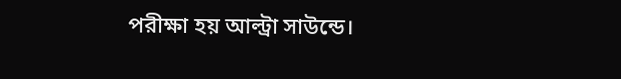পরীক্ষা হয় আল্ট্রা সাউন্ডে।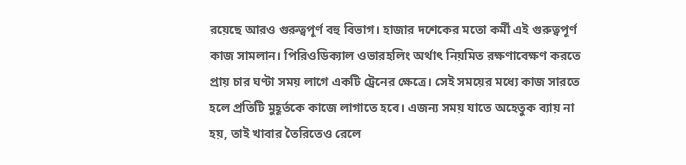রয়েছে আরও গুরুত্বপূর্ণ বহু বিভাগ। হাজার দশেকের মতো কর্মী এই গুরুত্বপূর্ণ কাজ সামলান। পিরিওডিক‌্যাল ওভারহলিং অর্থাৎ নিয়মিত রক্ষণাবেক্ষণ করতে প্রায় চার ঘণ্টা সময় লাগে একটি ট্রেনের ক্ষেত্রে। সেই সময়ের মধ্যে কাজ সারতে হলে প্রতিটি মুহূর্তকে কাজে লাগাতে হবে। এজন‌্য সময় যাতে অহেতুক ব‌্যায় না হয়, তাই খাবার তৈরিতেও রেলে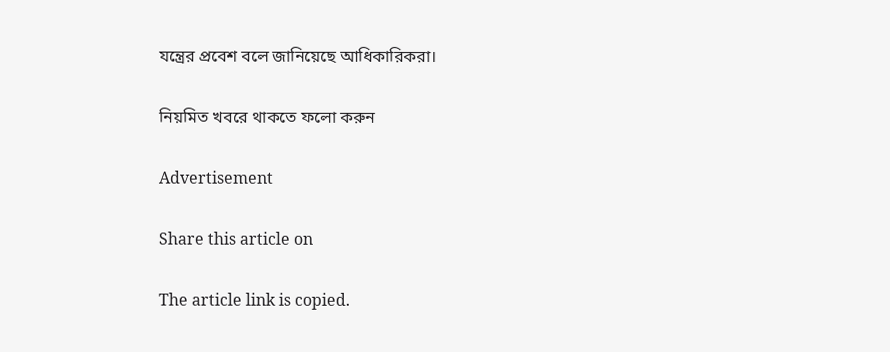যন্ত্রের প্রবেশ বলে জানিয়েছে আধিকারিকরা।

নিয়মিত খবরে থাকতে ফলো করুন

Advertisement

Share this article on

The article link is copied.